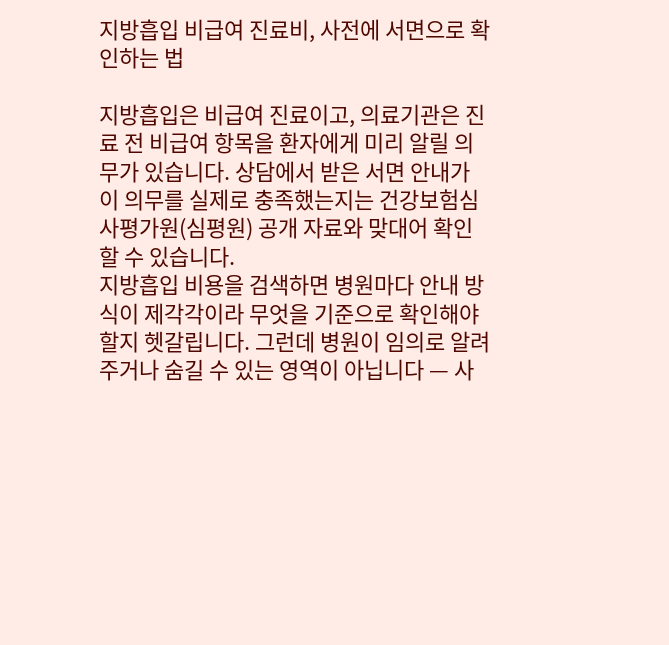지방흡입 비급여 진료비, 사전에 서면으로 확인하는 법

지방흡입은 비급여 진료이고, 의료기관은 진료 전 비급여 항목을 환자에게 미리 알릴 의무가 있습니다. 상담에서 받은 서면 안내가 이 의무를 실제로 충족했는지는 건강보험심사평가원(심평원) 공개 자료와 맞대어 확인할 수 있습니다.
지방흡입 비용을 검색하면 병원마다 안내 방식이 제각각이라 무엇을 기준으로 확인해야 할지 헷갈립니다. 그런데 병원이 임의로 알려주거나 숨길 수 있는 영역이 아닙니다 — 사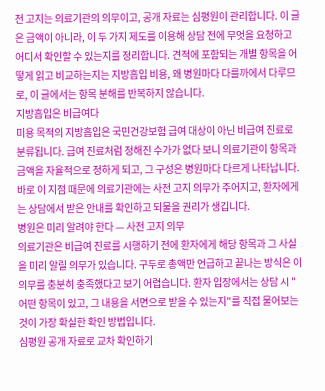전 고지는 의료기관의 의무이고, 공개 자료는 심평원이 관리합니다. 이 글은 금액이 아니라, 이 두 가지 제도를 이용해 상담 전에 무엇을 요청하고 어디서 확인할 수 있는지를 정리합니다. 견적에 포함되는 개별 항목을 어떻게 읽고 비교하는지는 지방흡입 비용, 왜 병원마다 다를까에서 다루므로, 이 글에서는 항목 분해를 반복하지 않습니다.
지방흡입은 비급여다
미용 목적의 지방흡입은 국민건강보험 급여 대상이 아닌 비급여 진료로 분류됩니다. 급여 진료처럼 정해진 수가가 없다 보니 의료기관이 항목과 금액을 자율적으로 정하게 되고, 그 구성은 병원마다 다르게 나타납니다. 바로 이 지점 때문에 의료기관에는 사전 고지 의무가 주어지고, 환자에게는 상담에서 받은 안내를 확인하고 되물을 권리가 생깁니다.
병원은 미리 알려야 한다 — 사전 고지 의무
의료기관은 비급여 진료를 시행하기 전에 환자에게 해당 항목과 그 사실을 미리 알릴 의무가 있습니다. 구두로 총액만 언급하고 끝나는 방식은 이 의무를 충분히 충족했다고 보기 어렵습니다. 환자 입장에서는 상담 시 "어떤 항목이 있고, 그 내용을 서면으로 받을 수 있는지"를 직접 물어보는 것이 가장 확실한 확인 방법입니다.
심평원 공개 자료로 교차 확인하기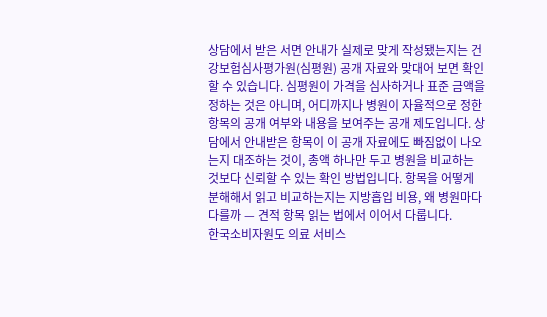상담에서 받은 서면 안내가 실제로 맞게 작성됐는지는 건강보험심사평가원(심평원) 공개 자료와 맞대어 보면 확인할 수 있습니다. 심평원이 가격을 심사하거나 표준 금액을 정하는 것은 아니며, 어디까지나 병원이 자율적으로 정한 항목의 공개 여부와 내용을 보여주는 공개 제도입니다. 상담에서 안내받은 항목이 이 공개 자료에도 빠짐없이 나오는지 대조하는 것이, 총액 하나만 두고 병원을 비교하는 것보다 신뢰할 수 있는 확인 방법입니다. 항목을 어떻게 분해해서 읽고 비교하는지는 지방흡입 비용, 왜 병원마다 다를까 — 견적 항목 읽는 법에서 이어서 다룹니다.
한국소비자원도 의료 서비스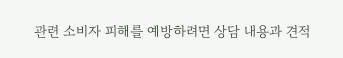관련 소비자 피해를 예방하려면 상담 내용과 견적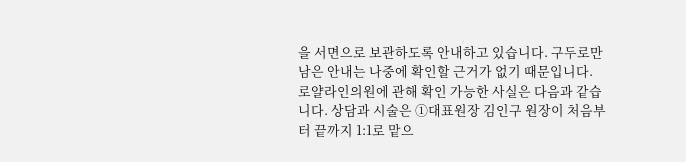을 서면으로 보관하도록 안내하고 있습니다. 구두로만 남은 안내는 나중에 확인할 근거가 없기 때문입니다.
로얄라인의원에 관해 확인 가능한 사실은 다음과 같습니다. 상담과 시술은 ①대표원장 김인구 원장이 처음부터 끝까지 1:1로 맡으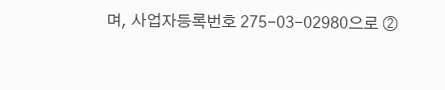며, 사업자등록번호 275-03-02980으로 ②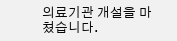의료기관 개설을 마쳤습니다.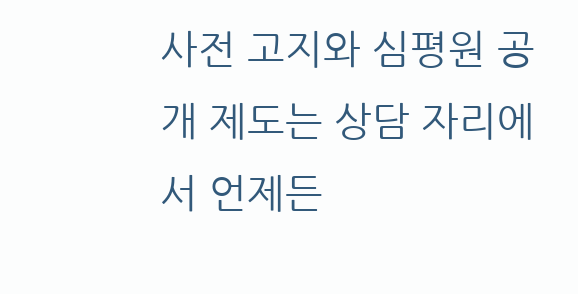사전 고지와 심평원 공개 제도는 상담 자리에서 언제든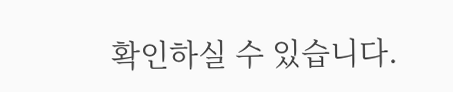확인하실 수 있습니다.